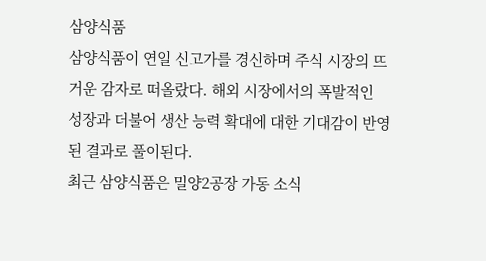삼양식품
삼양식품이 연일 신고가를 경신하며 주식 시장의 뜨거운 감자로 떠올랐다. 해외 시장에서의 폭발적인 성장과 더불어 생산 능력 확대에 대한 기대감이 반영된 결과로 풀이된다.
최근 삼양식품은 밀양2공장 가동 소식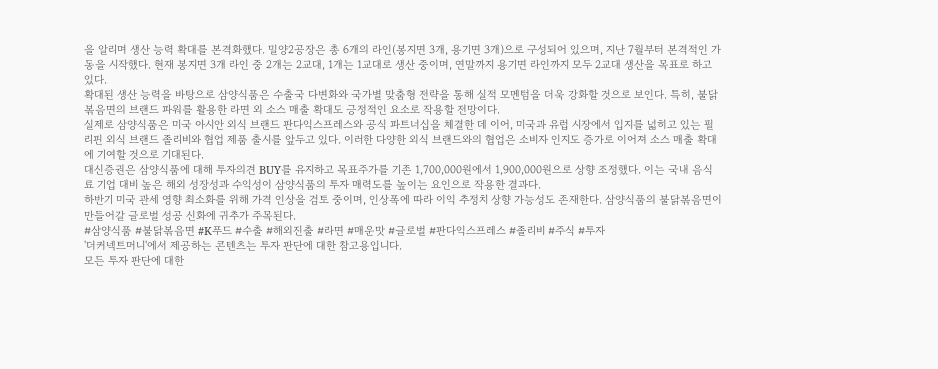을 알리며 생산 능력 확대를 본격화했다. 밀양2공장은 총 6개의 라인(봉지면 3개, 용기면 3개)으로 구성되어 있으며, 지난 7월부터 본격적인 가동을 시작했다. 현재 봉지면 3개 라인 중 2개는 2교대, 1개는 1교대로 생산 중이며, 연말까지 용기면 라인까지 모두 2교대 생산을 목표로 하고 있다.
확대된 생산 능력을 바탕으로 삼양식품은 수출국 다변화와 국가별 맞춤형 전략을 통해 실적 모멘텀을 더욱 강화할 것으로 보인다. 특히, 불닭볶음면의 브랜드 파워를 활용한 라면 외 소스 매출 확대도 긍정적인 요소로 작용할 전망이다.
실제로 삼양식품은 미국 아시안 외식 브랜드 판다익스프레스와 공식 파트너십을 체결한 데 이어, 미국과 유럽 시장에서 입지를 넓히고 있는 필리핀 외식 브랜드 졸리비와 협업 제품 출시를 앞두고 있다. 이러한 다양한 외식 브랜드와의 협업은 소비자 인지도 증가로 이어져 소스 매출 확대에 기여할 것으로 기대된다.
대신증권은 삼양식품에 대해 투자의견 BUY를 유지하고 목표주가를 기존 1,700,000원에서 1,900,000원으로 상향 조정했다. 이는 국내 음식료 기업 대비 높은 해외 성장성과 수익성이 삼양식품의 투자 매력도를 높이는 요인으로 작용한 결과다.
하반기 미국 관세 영향 최소화를 위해 가격 인상을 검토 중이며, 인상폭에 따라 이익 추정치 상향 가능성도 존재한다. 삼양식품의 불닭볶음면이 만들어갈 글로벌 성공 신화에 귀추가 주목된다.
#삼양식품 #불닭볶음면 #K푸드 #수출 #해외진출 #라면 #매운맛 #글로벌 #판다익스프레스 #졸리비 #주식 #투자
'더커넥트머니'에서 제공하는 콘텐츠는 투자 판단에 대한 참고용입니다.
모든 투자 판단에 대한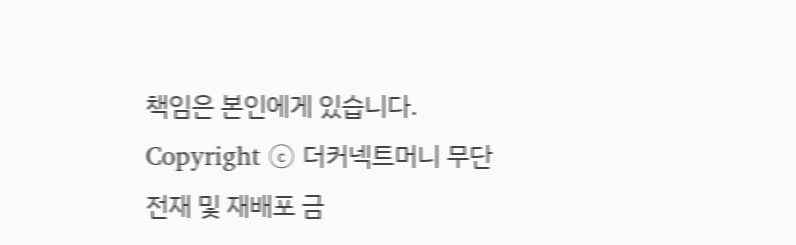책임은 본인에게 있습니다.
Copyright ⓒ 더커넥트머니 무단 전재 및 재배포 금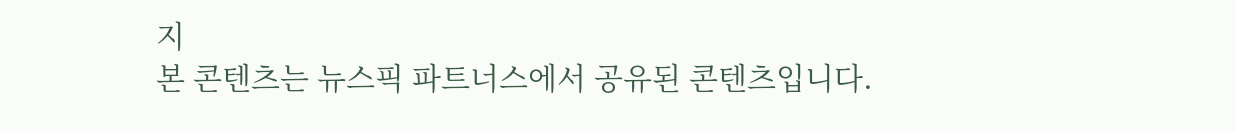지
본 콘텐츠는 뉴스픽 파트너스에서 공유된 콘텐츠입니다.